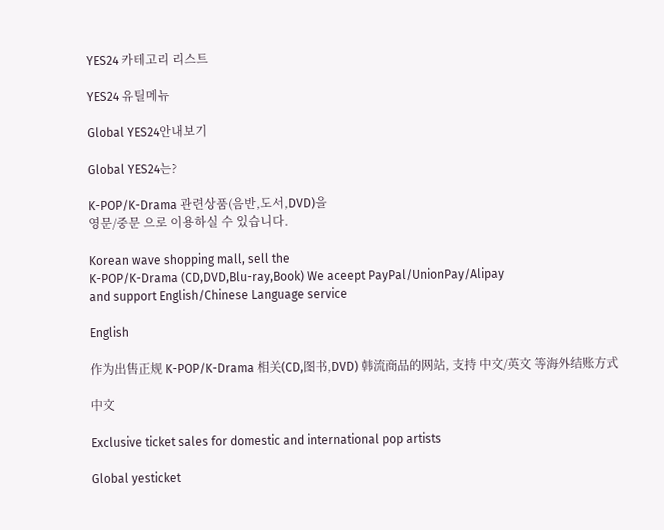YES24 카테고리 리스트

YES24 유틸메뉴

Global YES24안내보기

Global YES24는?

K-POP/K-Drama 관련상품(음반,도서,DVD)을
영문/중문 으로 이용하실 수 있습니다.

Korean wave shopping mall, sell the
K-POP/K-Drama (CD,DVD,Blu-ray,Book) We aceept PayPal/UnionPay/Alipay
and support English/Chinese Language service

English

作为出售正规 K-POP/K-Drama 相关(CD,图书,DVD) 韩流商品的网站, 支持 中文/英文 等海外结账方式

中文

Exclusive ticket sales for domestic and international pop artists

Global yesticket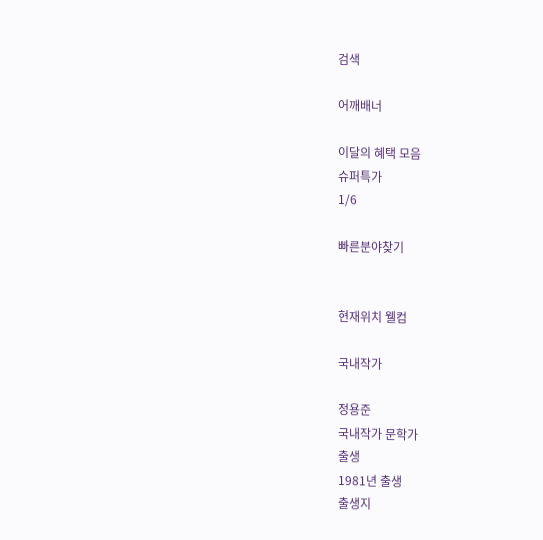검색

어깨배너

이달의 혜택 모음
슈퍼특가
1/6

빠른분야찾기


현재위치 웰컴

국내작가

정용준
국내작가 문학가
출생
1981년 출생
출생지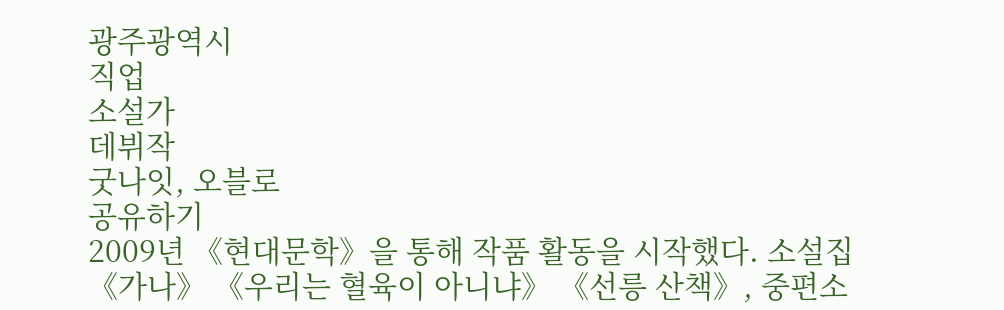광주광역시
직업
소설가
데뷔작
굿나잇, 오블로
공유하기
2009년 《현대문학》을 통해 작품 활동을 시작했다. 소설집 《가나》 《우리는 혈육이 아니냐》 《선릉 산책》, 중편소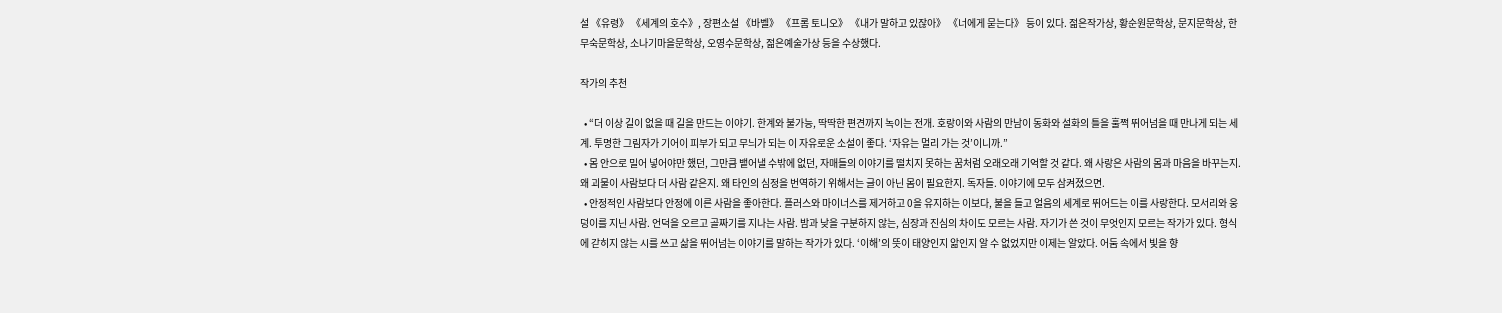설 《유령》 《세계의 호수》, 장편소설 《바벨》 《프롬 토니오》 《내가 말하고 있잖아》 《너에게 묻는다》 등이 있다. 젊은작가상, 황순원문학상, 문지문학상, 한무숙문학상, 소나기마을문학상, 오영수문학상, 젊은예술가상 등을 수상했다.

작가의 추천

  • “더 이상 길이 없을 때 길을 만드는 이야기. 한계와 불가능, 딱딱한 편견까지 녹이는 전개. 호랑이와 사람의 만남이 동화와 설화의 틀을 훌쩍 뛰어넘을 때 만나게 되는 세계. 투명한 그림자가 기어이 피부가 되고 무늬가 되는 이 자유로운 소설이 좋다. ‘자유는 멀리 가는 것’이니까.”
  • 몸 안으로 밀어 넣어야만 했던, 그만큼 뱉어낼 수밖에 없던, 자매들의 이야기를 떨치지 못하는 꿈처럼 오래오래 기억할 것 같다. 왜 사랑은 사람의 몸과 마음을 바꾸는지. 왜 괴물이 사람보다 더 사람 같은지. 왜 타인의 심정을 번역하기 위해서는 글이 아닌 몸이 필요한지. 독자들. 이야기에 모두 삼켜졌으면.
  • 안정적인 사람보다 안정에 이른 사람을 좋아한다. 플러스와 마이너스를 제거하고 0을 유지하는 이보다, 불을 들고 얼음의 세계로 뛰어드는 이를 사랑한다. 모서리와 웅덩이를 지닌 사람. 언덕을 오르고 골짜기를 지나는 사람. 밤과 낮을 구분하지 않는, 심장과 진심의 차이도 모르는 사람. 자기가 쓴 것이 무엇인지 모르는 작가가 있다. 형식에 갇히지 않는 시를 쓰고 삶을 뛰어넘는 이야기를 말하는 작가가 있다. ‘이해’의 뜻이 태양인지 앎인지 알 수 없었지만 이제는 알았다. 어둠 속에서 빛을 향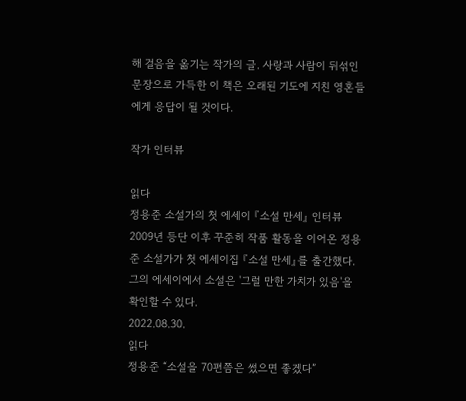해 걸음을 옮기는 작가의 글. 사랑과 사람이 뒤섞인 문장으로 가득한 이 책은 오래된 기도에 지친 영혼들에게 응답이 될 것이다.

작가 인터뷰

읽다
정용준 소설가의 첫 에세이 『소설 만세』 인터뷰
2009년 등단 이후 꾸준히 작품 활동을 이어온 정용준 소설가가 첫 에세이집 『소설 만세』를 출간했다. 그의 에세이에서 소설은 '그럴 만한 가치가 있음'을 확인할 수 있다.
2022.08.30.
읽다
정용준 “소설을 70편쯤은 썼으면 좋겠다”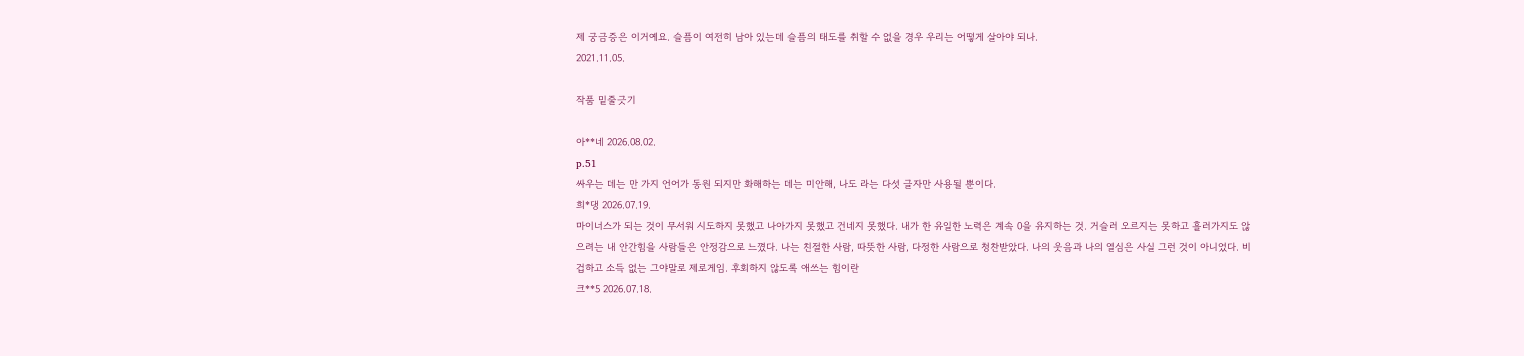제 궁금증은 이거예요. 슬픔이 여전히 남아 있는데 슬픔의 태도를 취할 수 없을 경우 우리는 어떻게 살아야 되나.
2021.11.05.

작품 밑줄긋기

아**네 2026.08.02.
p.51
싸우는 데는 만 가지 언어가 동원 되지만 화해하는 데는 미안해, 나도 라는 다섯 글자만 사용될 뿐이다.
희*댕 2026.07.19.
마이너스가 되는 것이 무서워 시도하지 못했고 나아가지 못했고 건네지 못했다. 내가 한 유일한 노력은 계속 0을 유지하는 것. 거슬러 오르지는 못하고 흘러가지도 않으려는 내 안간힘을 사람들은 안정감으로 느꼈다. 나는 친절한 사람, 따뜻한 사람, 다정한 사람으로 청찬받았다. 나의 웃음과 나의 열심은 사실 그런 것이 아니었다. 비겁하고 소득 없는 그야말로 제로게임. 후회하지 않도록 애쓰는 힘이란
크**5 2026.07.18.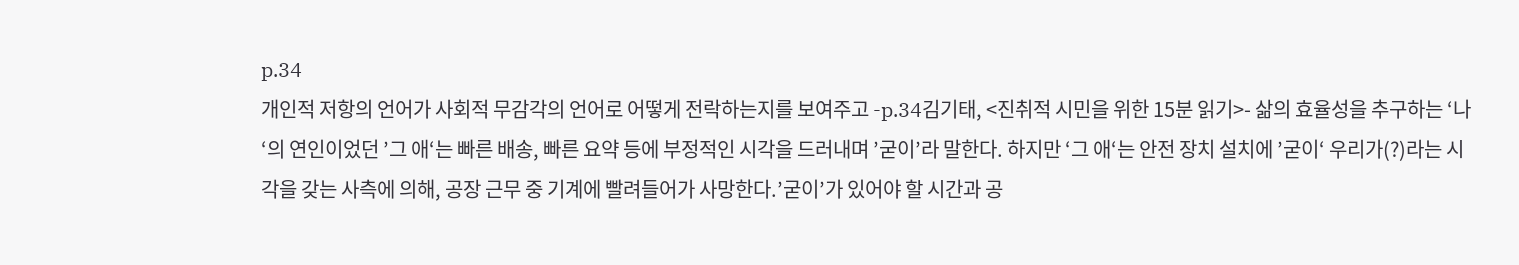p.34
개인적 저항의 언어가 사회적 무감각의 언어로 어떻게 전락하는지를 보여주고 -p.34김기태, <진취적 시민을 위한 15분 읽기>- 삶의 효율성을 추구하는 ‘나‘의 연인이었던 ’그 애‘는 빠른 배송, 빠른 요약 등에 부정적인 시각을 드러내며 ’굳이’라 말한다. 하지만 ‘그 애‘는 안전 장치 설치에 ’굳이‘ 우리가(?)라는 시각을 갖는 사측에 의해, 공장 근무 중 기계에 빨려들어가 사망한다.’굳이’가 있어야 할 시간과 공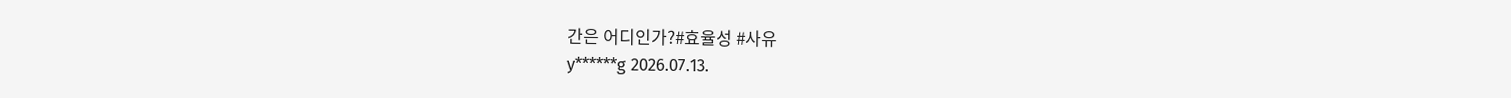간은 어디인가?#효율성 #사유
y******g 2026.07.13.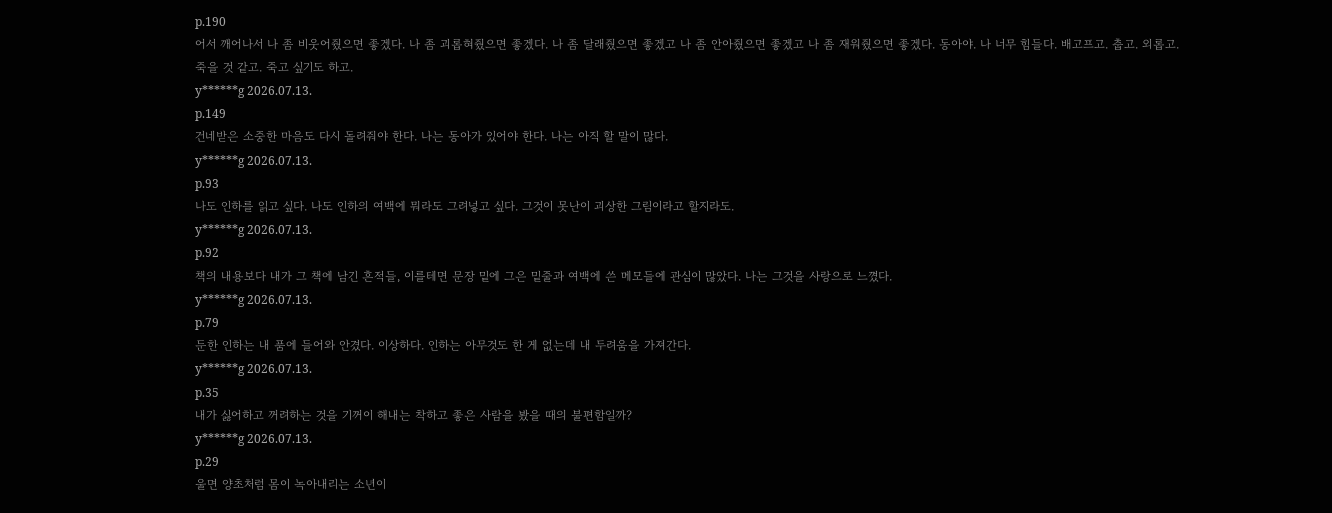p.190
어서 깨어나서 나 좀 비웃어줬으면 좋겠다. 나 좀 괴롭혀줬으면 좋겠다. 나 좀 달래줬으면 좋겠고 나 좀 안아줬으면 좋겠고 나 좀 재워줬으면 좋겠다. 동아야. 나 너무 힘들다. 배고프고. 춥고. 외롭고. 죽을 것 같고. 죽고 싶기도 하고.
y******g 2026.07.13.
p.149
건네받은 소중한 마음도 다시 돌려줘야 한다. 나는 동아가 있어야 한다. 나는 아직 할 말이 많다.
y******g 2026.07.13.
p.93
나도 인하를 읽고 싶다. 나도 인하의 여백에 뭐라도 그려넣고 싶다. 그것이 못난이 괴상한 그림이라고 할지라도.
y******g 2026.07.13.
p.92
책의 내용보다 내가 그 책에 남긴 흔적들, 이를테면 문장 밑에 그은 밑줄과 여백에 쓴 메모들에 관심이 많았다. 나는 그것을 사랑으로 느꼈다.
y******g 2026.07.13.
p.79
둔한 인하는 내 품에 들어와 안겼다. 이상하다. 인하는 아무것도 한 게 없는데 내 두려움을 가져간다.
y******g 2026.07.13.
p.35
내가 싫어하고 꺼려하는 것을 기꺼이 해내는 착하고 좋은 사람을 봤을 때의 불편함일까?
y******g 2026.07.13.
p.29
울면 양초처럼 몸이 녹아내리는 소년이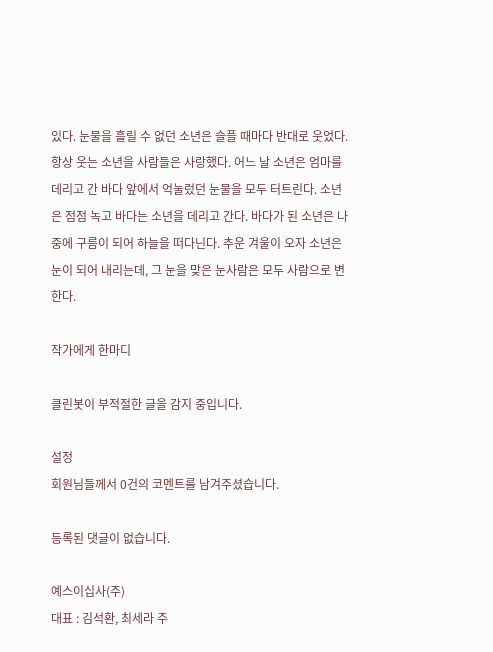있다. 눈물을 흘릴 수 없던 소년은 슬플 때마다 반대로 웃었다. 항상 웃는 소년을 사람들은 사랑했다. 어느 날 소년은 엄마를 데리고 간 바다 앞에서 억눌렀던 눈물을 모두 터트린다. 소년은 점점 녹고 바다는 소년을 데리고 간다. 바다가 된 소년은 나중에 구름이 되어 하늘을 떠다닌다. 추운 겨울이 오자 소년은 눈이 되어 내리는데, 그 눈을 맞은 눈사람은 모두 사람으로 변한다.

작가에게 한마디

클린봇이 부적절한 글을 감지 중입니다.

설정
회원님들께서 0건의 코멘트를 남겨주셨습니다.

등록된 댓글이 없습니다.

예스이십사(주)
대표 : 김석환, 최세라 주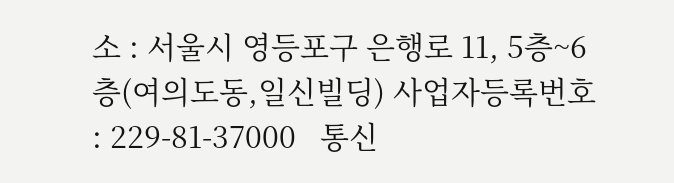소 : 서울시 영등포구 은행로 11, 5층~6층(여의도동,일신빌딩) 사업자등록번호 : 229-81-37000   통신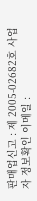판매업신고 : 제 2005-02682호 사업자 정보확인 이메일 :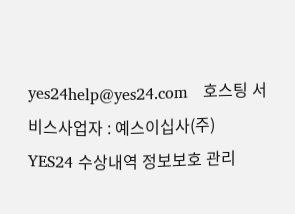yes24help@yes24.com   호스팅 서비스사업자 : 예스이십사(주)
YES24 수상내역 정보보호 관리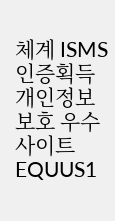체계 ISMS인증획득 개인정보보호 우수사이트
EQUUS1